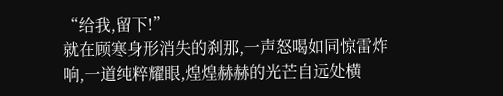“给我,留下!”
就在顾寒身形消失的刹那,一声怒喝如同惊雷炸响,一道纯粹耀眼,煌煌赫赫的光芒自远处横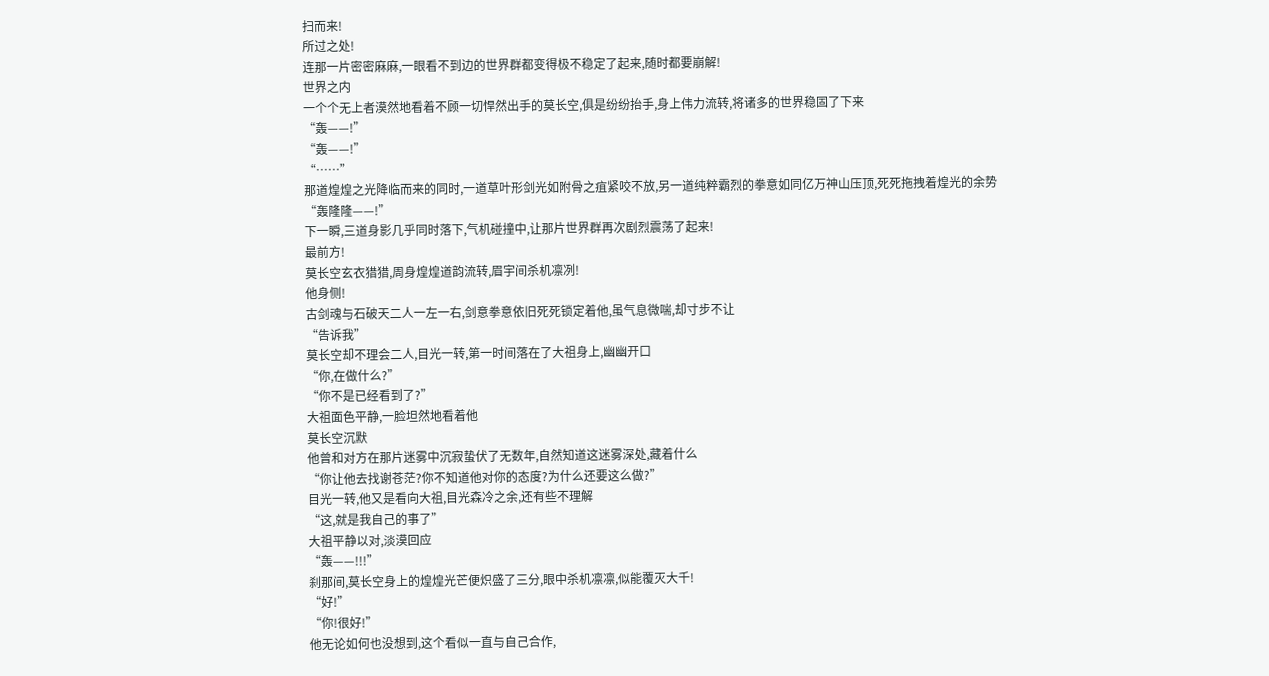扫而来!
所过之处!
连那一片密密麻麻,一眼看不到边的世界群都变得极不稳定了起来,随时都要崩解!
世界之内
一个个无上者漠然地看着不顾一切悍然出手的莫长空,俱是纷纷抬手,身上伟力流转,将诸多的世界稳固了下来
“轰——!”
“轰——!”
“……”
那道煌煌之光降临而来的同时,一道草叶形剑光如附骨之疽紧咬不放,另一道纯粹霸烈的拳意如同亿万神山压顶,死死拖拽着煌光的余势
“轰隆隆——!”
下一瞬,三道身影几乎同时落下,气机碰撞中,让那片世界群再次剧烈震荡了起来!
最前方!
莫长空玄衣猎猎,周身煌煌道韵流转,眉宇间杀机凛冽!
他身侧!
古剑魂与石破天二人一左一右,剑意拳意依旧死死锁定着他,虽气息微喘,却寸步不让
“告诉我”
莫长空却不理会二人,目光一转,第一时间落在了大祖身上,幽幽开口
“你,在做什么?”
“你不是已经看到了?”
大祖面色平静,一脸坦然地看着他
莫长空沉默
他曾和对方在那片迷雾中沉寂蛰伏了无数年,自然知道这迷雾深处,藏着什么
“你让他去找谢苍茫?你不知道他对你的态度?为什么还要这么做?”
目光一转,他又是看向大祖,目光森冷之余,还有些不理解
“这,就是我自己的事了”
大祖平静以对,淡漠回应
“轰——!!!”
刹那间,莫长空身上的煌煌光芒便炽盛了三分,眼中杀机凛凛,似能覆灭大千!
“好!”
“你!很好!”
他无论如何也没想到,这个看似一直与自己合作,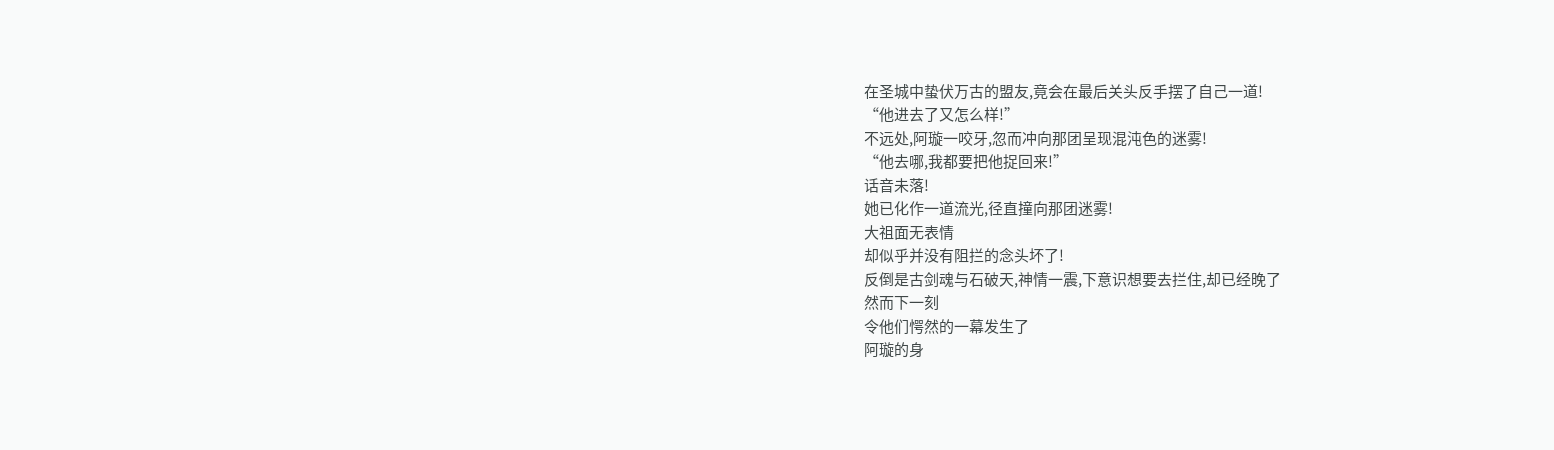在圣城中蛰伏万古的盟友,竟会在最后关头反手摆了自己一道!
“他进去了又怎么样!”
不远处,阿璇一咬牙,忽而冲向那团呈现混沌色的迷雾!
“他去哪,我都要把他捉回来!”
话音未落!
她已化作一道流光,径直撞向那团迷雾!
大祖面无表情
却似乎并没有阻拦的念头坏了!
反倒是古剑魂与石破天,神情一震,下意识想要去拦住,却已经晚了
然而下一刻
令他们愕然的一幕发生了
阿璇的身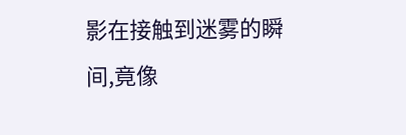影在接触到迷雾的瞬间,竟像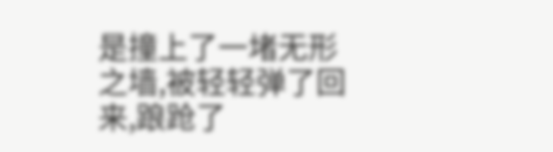是撞上了一堵无形之墙,被轻轻弹了回来,踉跄了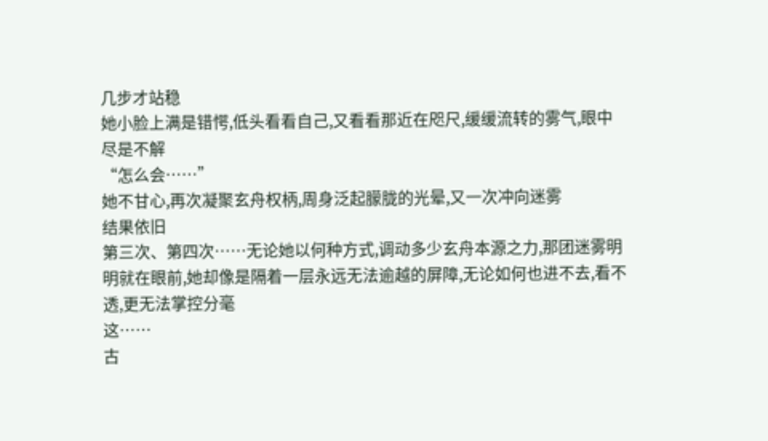几步才站稳
她小脸上满是错愕,低头看看自己,又看看那近在咫尺,缓缓流转的雾气,眼中尽是不解
“怎么会……”
她不甘心,再次凝聚玄舟权柄,周身泛起朦胧的光晕,又一次冲向迷雾
结果依旧
第三次、第四次……无论她以何种方式,调动多少玄舟本源之力,那团迷雾明明就在眼前,她却像是隔着一层永远无法逾越的屏障,无论如何也进不去,看不透,更无法掌控分毫
这……
古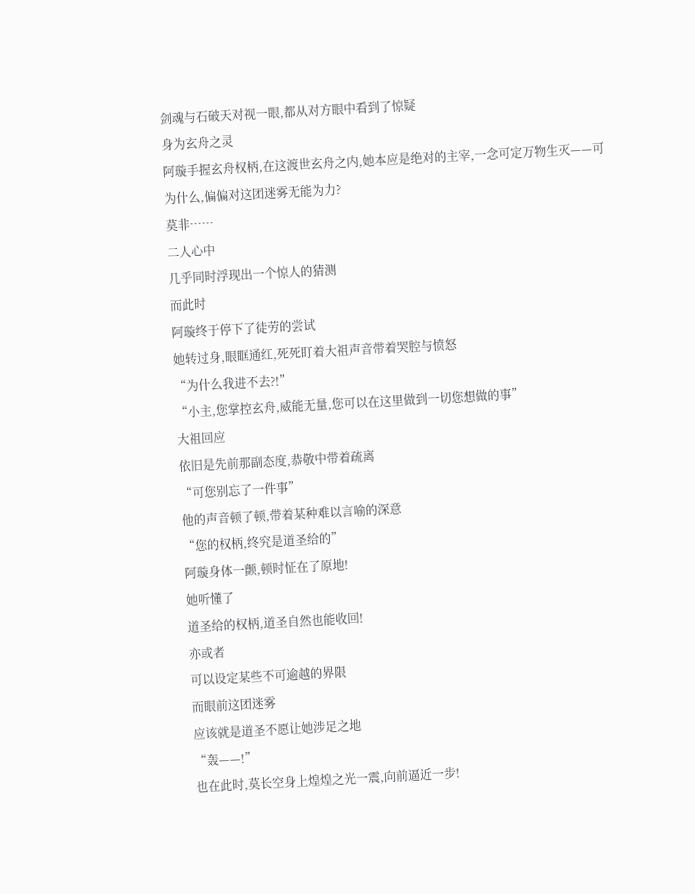剑魂与石破天对视一眼,都从对方眼中看到了惊疑
身为玄舟之灵
阿璇手握玄舟权柄,在这渡世玄舟之内,她本应是绝对的主宰,一念可定万物生灭——可为什么,偏偏对这团迷雾无能为力?
莫非……
二人心中
几乎同时浮现出一个惊人的猜测
而此时
阿璇终于停下了徒劳的尝试
她转过身,眼眶通红,死死盯着大祖声音带着哭腔与愤怒
“为什么我进不去?!”
“小主,您掌控玄舟,威能无量,您可以在这里做到一切您想做的事”
大祖回应
依旧是先前那副态度,恭敬中带着疏离
“可您别忘了一件事”
他的声音顿了顿,带着某种难以言喻的深意
“您的权柄,终究是道圣给的”
阿璇身体一颤,顿时怔在了原地!
她听懂了
道圣给的权柄,道圣自然也能收回!
亦或者
可以设定某些不可逾越的界限
而眼前这团迷雾
应该就是道圣不愿让她涉足之地
“轰——!”
也在此时,莫长空身上煌煌之光一震,向前逼近一步!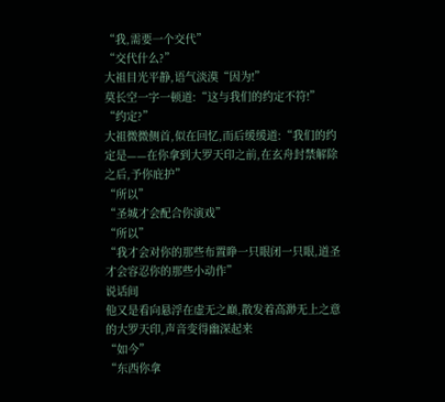“我,需要一个交代”
“交代什么?”
大祖目光平静,语气淡漠“因为!”
莫长空一字一顿道:“这与我们的约定不符!”
“约定?”
大祖微微侧首,似在回忆,而后缓缓道:“我们的约定是——在你拿到大罗天印之前,在玄舟封禁解除之后,予你庇护”
“所以”
“圣城才会配合你演戏”
“所以”
“我才会对你的那些布置睁一只眼闭一只眼,道圣才会容忍你的那些小动作”
说话间
他又是看向悬浮在虚无之巅,散发着高渺无上之意的大罗天印,声音变得幽深起来
“如今”
“东西你拿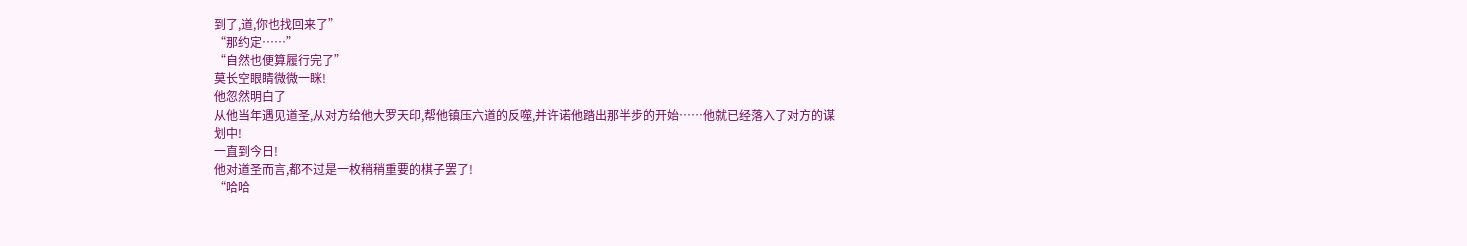到了,道,你也找回来了”
“那约定……”
“自然也便算履行完了”
莫长空眼睛微微一眯!
他忽然明白了
从他当年遇见道圣,从对方给他大罗天印,帮他镇压六道的反噬,并许诺他踏出那半步的开始……他就已经落入了对方的谋划中!
一直到今日!
他对道圣而言,都不过是一枚稍稍重要的棋子罢了!
“哈哈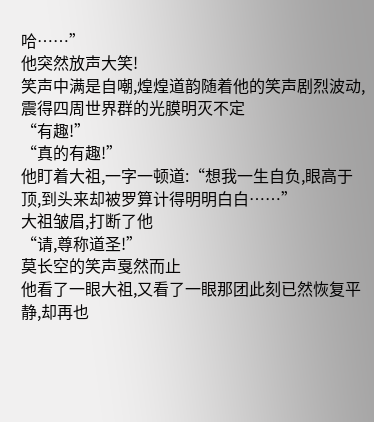哈……”
他突然放声大笑!
笑声中满是自嘲,煌煌道韵随着他的笑声剧烈波动,震得四周世界群的光膜明灭不定
“有趣!”
“真的有趣!”
他盯着大祖,一字一顿道:“想我一生自负,眼高于顶,到头来却被罗算计得明明白白……”
大祖皱眉,打断了他
“请,尊称道圣!”
莫长空的笑声戛然而止
他看了一眼大祖,又看了一眼那团此刻已然恢复平静,却再也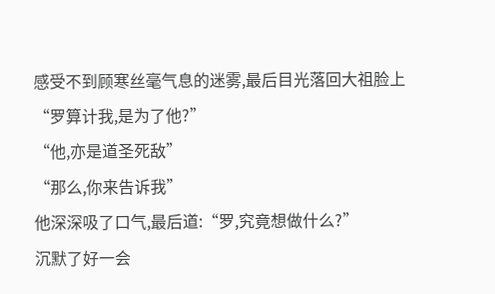感受不到顾寒丝毫气息的迷雾,最后目光落回大祖脸上
“罗算计我,是为了他?”
“他,亦是道圣死敌”
“那么,你来告诉我”
他深深吸了口气,最后道:“罗,究竟想做什么?”
沉默了好一会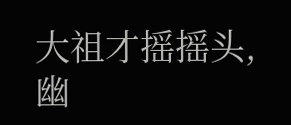大祖才摇摇头,幽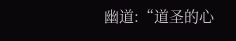幽道:“道圣的心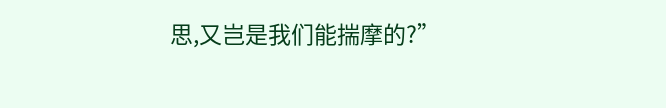思,又岂是我们能揣摩的?”